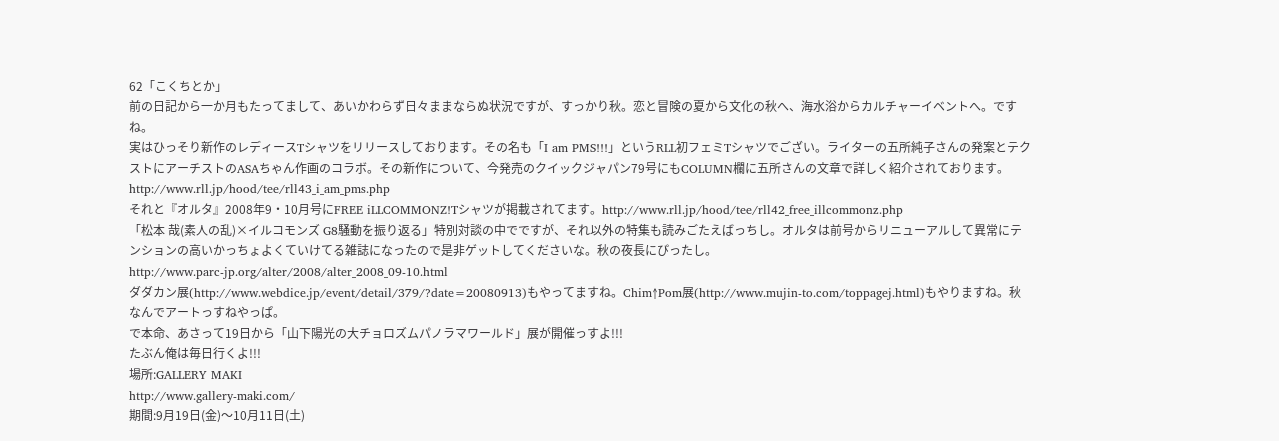62「こくちとか」
前の日記から一か月もたってまして、あいかわらず日々ままならぬ状況ですが、すっかり秋。恋と冒険の夏から文化の秋へ、海水浴からカルチャーイベントへ。ですね。
実はひっそり新作のレディースTシャツをリリースしております。その名も「I am PMS!!!」というRLL初フェミTシャツでござい。ライターの五所純子さんの発案とテクストにアーチストのASAちゃん作画のコラボ。その新作について、今発売のクイックジャパン79号にもCOLUMN欄に五所さんの文章で詳しく紹介されております。
http://www.rll.jp/hood/tee/rll43_i_am_pms.php
それと『オルタ』2008年9・10月号にFREE iLLCOMMONZ!Tシャツが掲載されてます。http://www.rll.jp/hood/tee/rll42_free_illcommonz.php
「松本 哉(素人の乱)×イルコモンズ G8騒動を振り返る」特別対談の中でですが、それ以外の特集も読みごたえばっちし。オルタは前号からリニューアルして異常にテンションの高いかっちょよくていけてる雑誌になったので是非ゲットしてくださいな。秋の夜長にぴったし。
http://www.parc-jp.org/alter/2008/alter_2008_09-10.html
ダダカン展(http://www.webdice.jp/event/detail/379/?date=20080913)もやってますね。Chim↑Pom展(http://www.mujin-to.com/toppagej.html)もやりますね。秋なんでアートっすねやっぱ。
で本命、あさって19日から「山下陽光の大チョロズムパノラマワールド」展が開催っすよ!!!
たぶん俺は毎日行くよ!!!
場所:GALLERY MAKI
http://www.gallery-maki.com/
期間:9月19日(金)〜10月11日(土)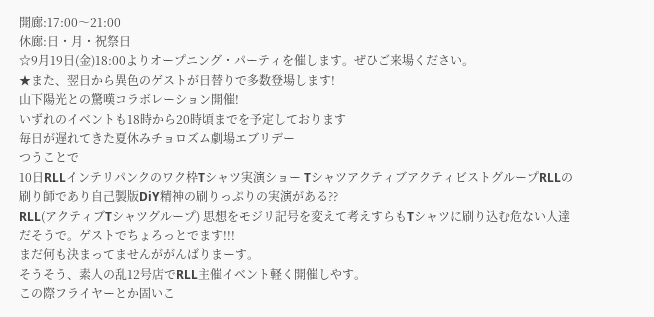開廊:17:00〜21:00
休廊:日・月・祝祭日
☆9月19日(金)18:00よりオープニング・パーティを催します。ぜひご来場ください。
★また、翌日から異色のゲストが日替りで多数登場します!
山下陽光との驚嘆コラボレーション開催!
いずれのイベントも18時から20時頃までを予定しております
毎日が遅れてきた夏休みチョロズム劇場エブリデー
つうことで
10日RLLインテリパンクのワク枠Tシャツ実演ショー TシャツアクティブアクティビストグループRLLの刷り師であり自己製版DiY精神の刷りっぷりの実演がある??
RLL(アクティブTシャツグループ) 思想をモジリ記号を変えて考えすらもTシャツに刷り込む危ない人達
だそうで。ゲストでちょろっとでます!!!
まだ何も決まってませんががんばりまーす。
そうそう、素人の乱12号店でRLL主催イベント軽く開催しやす。
この際フライヤーとか固いこ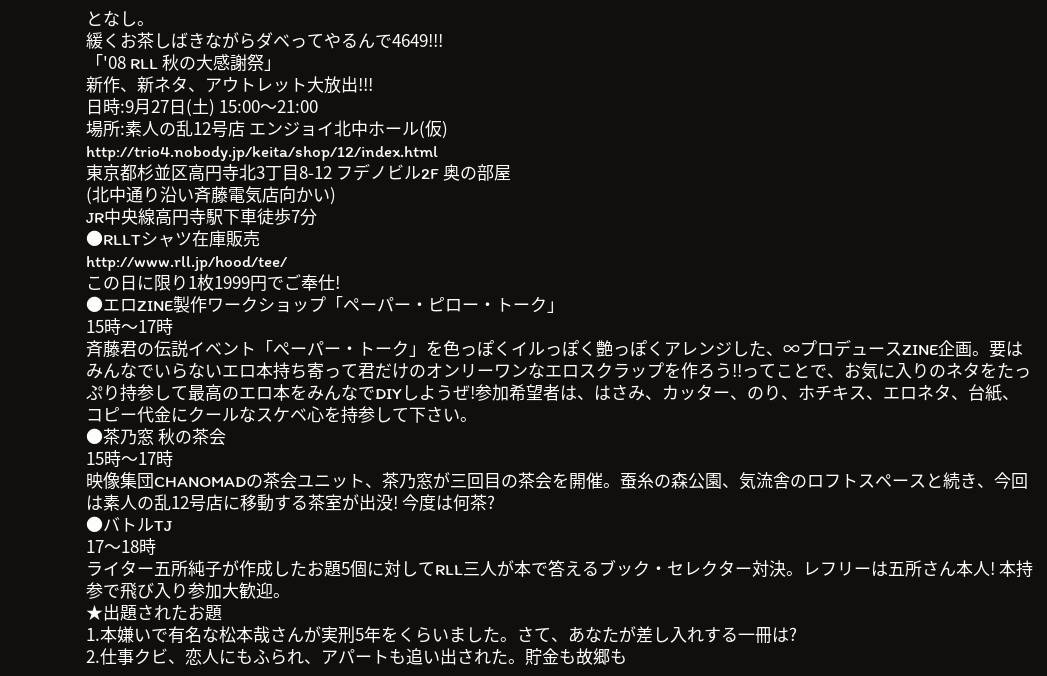となし。
緩くお茶しばきながらダベってやるんで4649!!!
「'08 RLL 秋の大感謝祭」
新作、新ネタ、アウトレット大放出!!!
日時:9月27日(土) 15:00〜21:00
場所:素人の乱12号店 エンジョイ北中ホール(仮)
http://trio4.nobody.jp/keita/shop/12/index.html
東京都杉並区高円寺北3丁目8-12 フデノビル2F 奥の部屋
(北中通り沿い斉藤電気店向かい)
JR中央線高円寺駅下車徒歩7分
●RLLTシャツ在庫販売
http://www.rll.jp/hood/tee/
この日に限り1枚1999円でご奉仕!
●エロZINE製作ワークショップ「ペーパー・ピロー・トーク」
15時〜17時
斉藤君の伝説イベント「ぺーパー・トーク」を色っぽくイルっぽく艶っぽくアレンジした、∞プロデュースZINE企画。要はみんなでいらないエロ本持ち寄って君だけのオンリーワンなエロスクラップを作ろう!!ってことで、お気に入りのネタをたっぷり持参して最高のエロ本をみんなでDIYしようぜ!参加希望者は、はさみ、カッター、のり、ホチキス、エロネタ、台紙、コピー代金にクールなスケベ心を持参して下さい。
●茶乃窓 秋の茶会
15時〜17時
映像集団CHANOMADの茶会ユニット、茶乃窓が三回目の茶会を開催。蚕糸の森公園、気流舎のロフトスペースと続き、今回は素人の乱12号店に移動する茶室が出没! 今度は何茶?
●バトルTJ
17〜18時
ライター五所純子が作成したお題5個に対してRLL三人が本で答えるブック・セレクター対決。レフリーは五所さん本人! 本持参で飛び入り参加大歓迎。
★出題されたお題
1.本嫌いで有名な松本哉さんが実刑5年をくらいました。さて、あなたが差し入れする一冊は?
2.仕事クビ、恋人にもふられ、アパートも追い出された。貯金も故郷も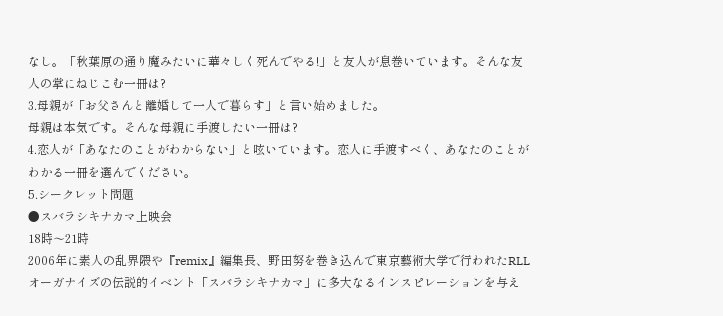なし。「秋葉原の通り魔みたいに華々しく死んでやる!」と友人が息巻いています。そんな友人の掌にねじこむ一冊は?
3.母親が「お父さんと離婚して一人で暮らす」と言い始めました。
母親は本気です。そんな母親に手渡したい一冊は?
4.恋人が「あなたのことがわからない」と呟いています。恋人に手渡すべく、あなたのことがわかる一冊を選んでください。
5.シークレット問題
●スバラシキナカマ上映会
18時〜21時
2006年に素人の乱界隈や『remix』編集長、野田努を巻き込んで東京藝術大学で行われたRLLオーガナイズの伝説的イベント「スバラシキナカマ」に多大なるインスピレーションを与え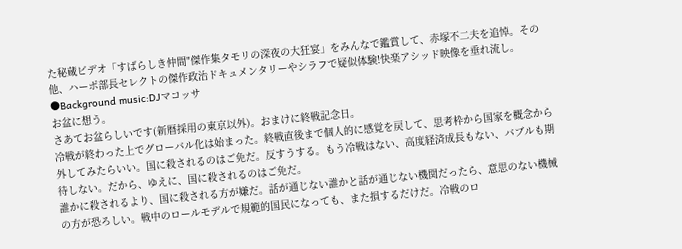た秘蔵ビデオ「すばらしき仲間"傑作集タモリの深夜の大狂宴」をみんなで鑑賞して、赤塚不二夫を追悼。その他、ハーポ部長セレクトの傑作政治ドキュメンタリーやシラフで疑似体験!快楽アシッド映像を垂れ流し。
●Background music:DJマコッサ
お盆に想う。
さあてお盆らしいです(新暦採用の東京以外)。おまけに終戦記念日。
冷戦が終わった上でグローバル化は始まった。終戦直後まで個人的に感覚を戻して、思考枠から国家を概念から外してみたらいい。国に殺されるのはご免だ。反すうする。もう冷戦はない、高度経済成長もない、バブルも期待しない。だから、ゆえに、国に殺されるのはご免だ。
誰かに殺されるより、国に殺される方が嫌だ。話が通じない誰かと話が通じない機関だったら、意思のない機械の方が恐ろしい。戦中のロールモデルで規範的国民になっても、また損するだけだ。冷戦のロ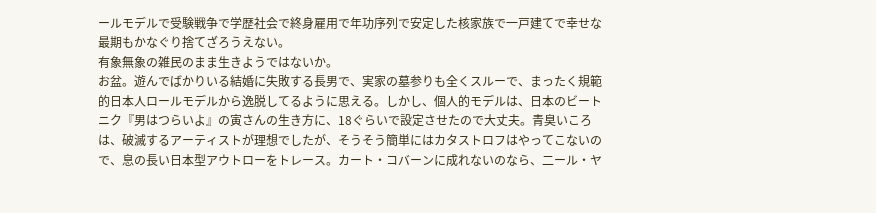ールモデルで受験戦争で学歴社会で終身雇用で年功序列で安定した核家族で一戸建てで幸せな最期もかなぐり捨てざろうえない。
有象無象の雑民のまま生きようではないか。
お盆。遊んでばかりいる結婚に失敗する長男で、実家の墓参りも全くスルーで、まったく規範的日本人ロールモデルから逸脱してるように思える。しかし、個人的モデルは、日本のビートニク『男はつらいよ』の寅さんの生き方に、18ぐらいで設定させたので大丈夫。青臭いころは、破滅するアーティストが理想でしたが、そうそう簡単にはカタストロフはやってこないので、息の長い日本型アウトローをトレース。カート・コバーンに成れないのなら、二ール・ヤ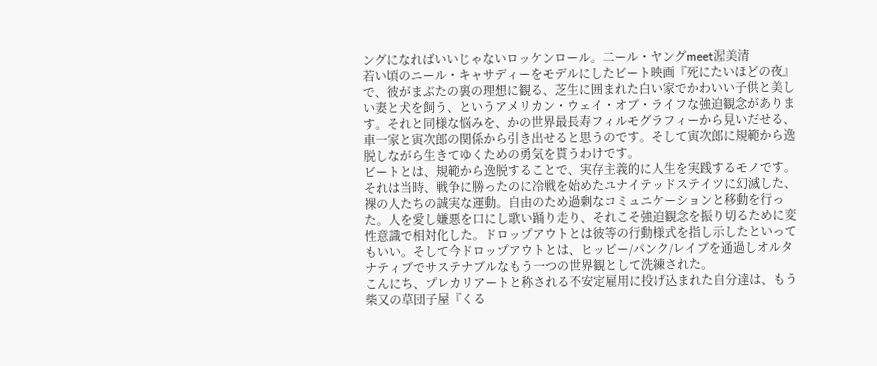ングになればいいじゃないロッケンロール。二ール・ヤングmeet渥美清
若い頃のニール・キャサディーをモデルにしたビート映画『死にたいほどの夜』で、彼がまぶたの裏の理想に観る、芝生に囲まれた白い家でかわいい子供と美しい妻と犬を飼う、というアメリカン・ウェイ・オブ・ライフな強迫観念があります。それと同様な悩みを、かの世界最長寿フィルモグラフィーから見いだせる、車一家と寅次郎の関係から引き出せると思うのです。そして寅次郎に規範から逸脱しながら生きてゆくための勇気を貰うわけです。
ビートとは、規範から逸脱することで、実存主義的に人生を実践するモノです。それは当時、戦争に勝ったのに冷戦を始めたユナイテッドステイツに幻滅した、裸の人たちの誠実な運動。自由のため過剰なコミュニケーションと移動を行った。人を愛し嫌悪を口にし歌い踊り走り、それこそ強迫観念を振り切るために変性意識で相対化した。ドロップアウトとは彼等の行動様式を指し示したといってもいい。そして今ドロップアウトとは、ヒッピー/パンク/レイブを通過しオルタナティブでサステナブルなもう一つの世界観として洗練された。
こんにち、プレカリアートと称される不安定雇用に投げ込まれた自分達は、もう柴又の草団子屋『くる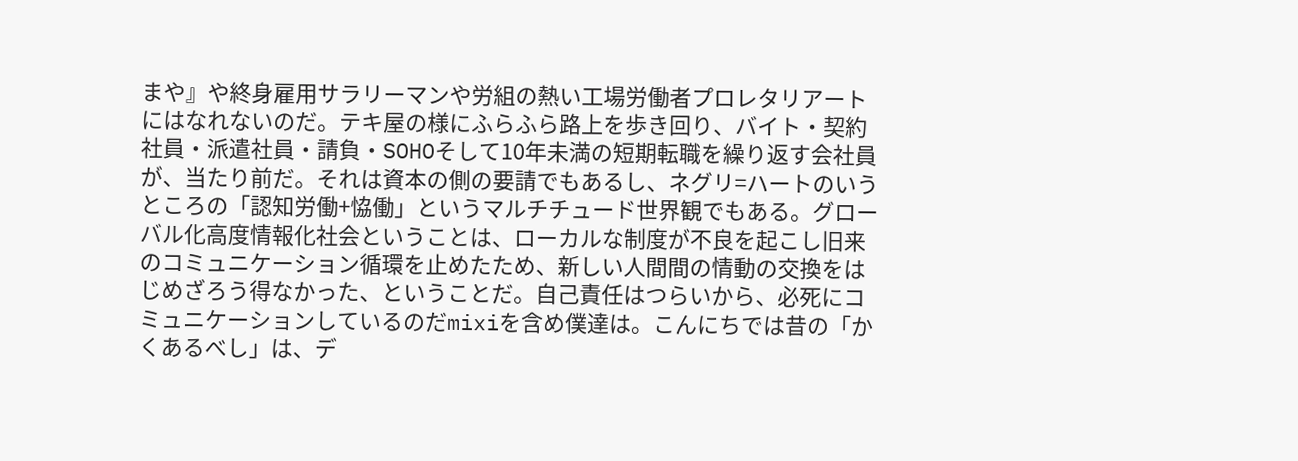まや』や終身雇用サラリーマンや労組の熱い工場労働者プロレタリアートにはなれないのだ。テキ屋の様にふらふら路上を歩き回り、バイト・契約社員・派遣社員・請負・SOHOそして10年未満の短期転職を繰り返す会社員が、当たり前だ。それは資本の側の要請でもあるし、ネグリ=ハートのいうところの「認知労働+恊働」というマルチチュード世界観でもある。グローバル化高度情報化社会ということは、ローカルな制度が不良を起こし旧来のコミュニケーション循環を止めたため、新しい人間間の情動の交換をはじめざろう得なかった、ということだ。自己責任はつらいから、必死にコミュニケーションしているのだmixiを含め僕達は。こんにちでは昔の「かくあるべし」は、デ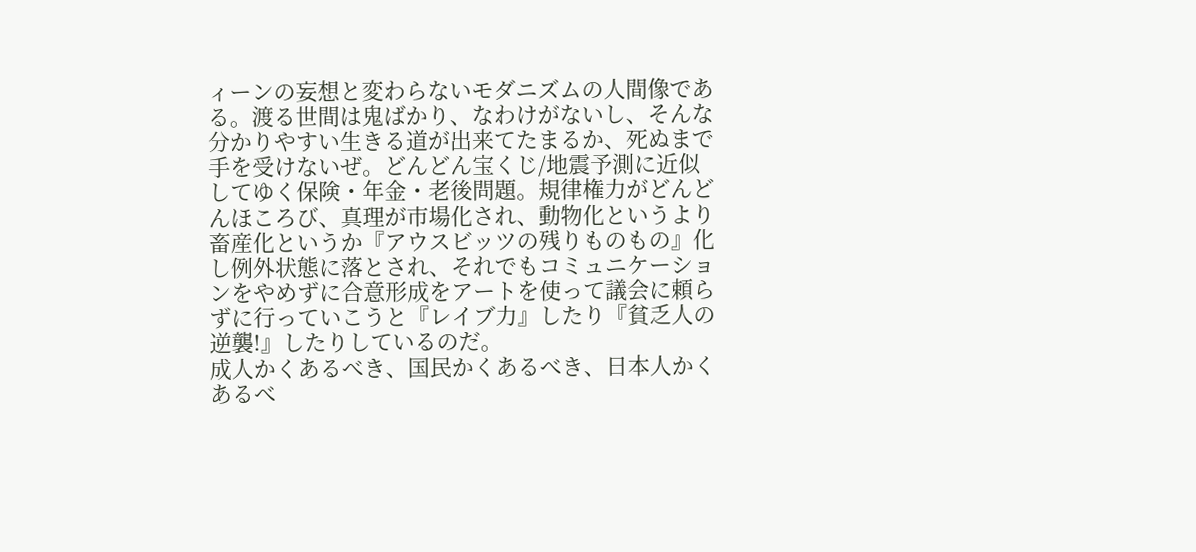ィーンの妄想と変わらないモダニズムの人間像である。渡る世間は鬼ばかり、なわけがないし、そんな分かりやすい生きる道が出来てたまるか、死ぬまで手を受けないぜ。どんどん宝くじ/地震予測に近似してゆく保険・年金・老後問題。規律権力がどんどんほころび、真理が市場化され、動物化というより畜産化というか『アウスビッツの残りものもの』化し例外状態に落とされ、それでもコミュニケーションをやめずに合意形成をアートを使って議会に頼らずに行っていこうと『レイブ力』したり『貧乏人の逆襲!』したりしているのだ。
成人かくあるべき、国民かくあるべき、日本人かくあるべ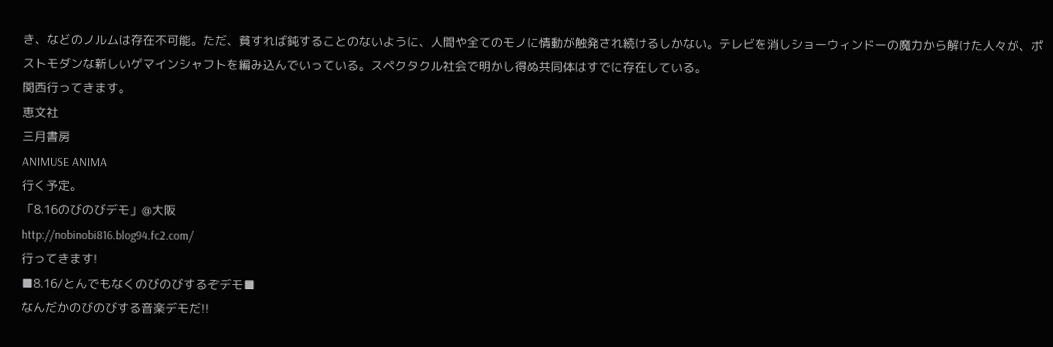き、などのノルムは存在不可能。ただ、貧すれば鈍することのないように、人間や全てのモノに情動が触発され続けるしかない。テレビを消しショーウィンドーの魔力から解けた人々が、ポストモダンな新しいゲマインシャフトを編み込んでいっている。スペクタクル社会で明かし得ぬ共同体はすでに存在している。
関西行ってきます。
恵文社
三月書房
ANIMUSE ANIMA
行く予定。
「8.16のびのびデモ」@大阪
http://nobinobi816.blog94.fc2.com/
行ってきます!
■8.16/とんでもなくのびのびするぞデモ■
なんだかのびのびする音楽デモだ!!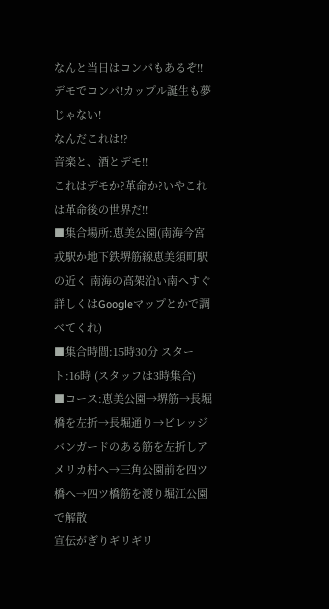なんと当日はコンパもあるぞ!!
デモでコンパ!カップル誕生も夢じゃない!
なんだこれは!?
音楽と、酒とデモ!!
これはデモか?革命か?いやこれは革命後の世界だ!!
■集合場所:恵美公園(南海今宮戎駅か地下鉄堺筋線恵美須町駅の近く 南海の高架沿い南へすぐ 詳しくはGoogleマップとかで調べてくれ)
■集合時間:15時30分 スタート:16時 (スタッフは3時集合)
■コース:恵美公園→堺筋→長堀橋を左折→長堀通り→ビレッジバンガードのある筋を左折しアメリカ村へ→三角公園前を四ツ橋へ→四ツ橋筋を渡り堀江公園で解散
宣伝がぎりギリギリ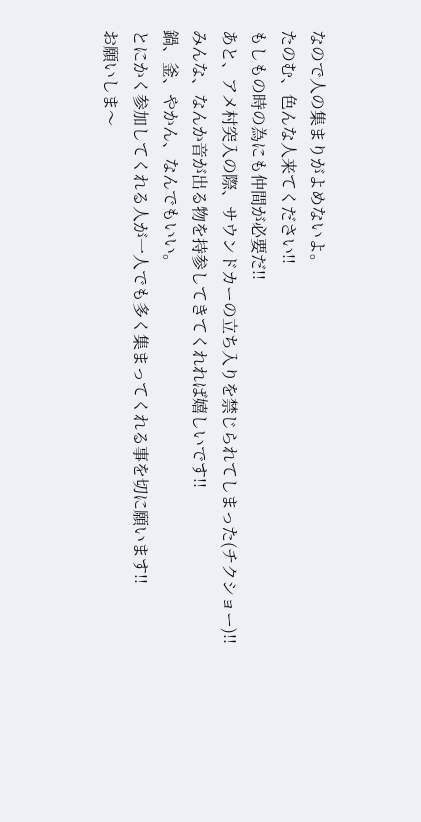なので人の集まりがよめないよ。
たのむ、色んな人来てください!!
もしもの時の為にも仲間が必要だ!!
あと、アメ村突入の際、サウンドカーの立ち入りを禁じられてしまった(チクショー)!!
みんな、なんか音が出る物を持参してきてくれれば嬉しいです!!
鍋、釜、やかん、なんでもいい。
とにかく参加してくれる人が一人でも多く集まってくれる事を切に願います!!
お願いしま〜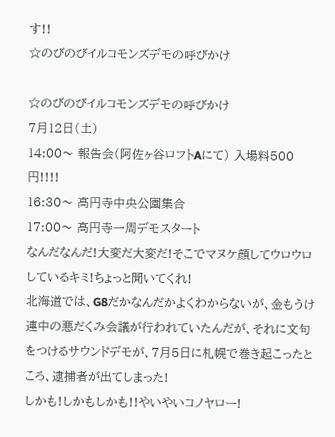す!!
☆のびのびイルコモンズデモの呼びかけ

☆のびのびイルコモンズデモの呼びかけ
7月12日(土)
14:00〜 報告会(阿佐ヶ谷ロフトAにて) 入場料500円!!!!
16:30〜 高円寺中央公園集合
17:00〜 高円寺一周デモスタート
なんだなんだ!大変だ大変だ!そこでマヌケ顔してウロウロしているキミ!ちょっと聞いてくれ!
北海道では、G8だかなんだかよくわからないが、金もうけ連中の悪だくみ会議が行われていたんだが、それに文句をつけるサウンドデモが、7月5日に札幌で巻き起こったところ、逮捕者が出てしまった!
しかも!しかもしかも!!やいやいコノヤロー!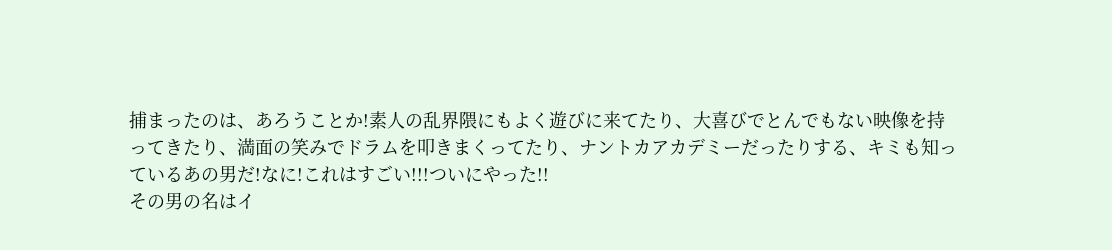捕まったのは、あろうことか!素人の乱界隈にもよく遊びに来てたり、大喜びでとんでもない映像を持ってきたり、満面の笑みでドラムを叩きまくってたり、ナントカアカデミーだったりする、キミも知っているあの男だ!なに!これはすごい!!!ついにやった!!
その男の名はイ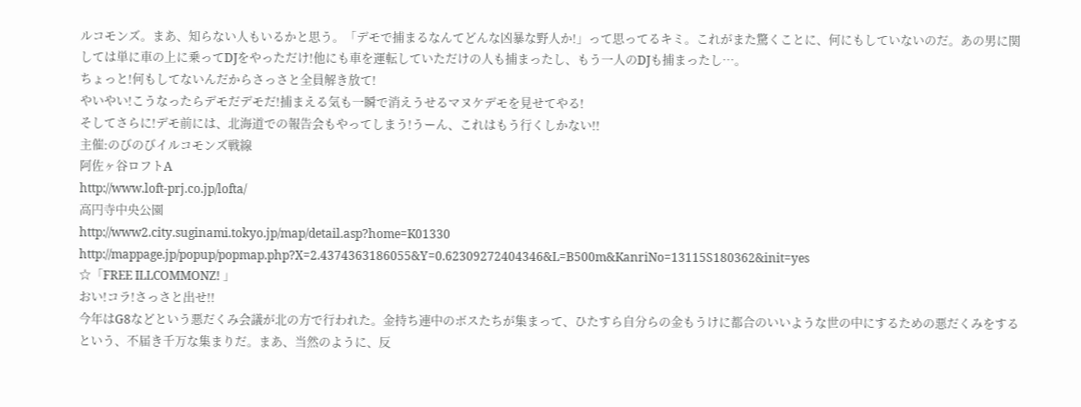ルコモンズ。まあ、知らない人もいるかと思う。「デモで捕まるなんてどんな凶暴な野人か!」って思ってるキミ。これがまた驚くことに、何にもしていないのだ。あの男に関しては単に車の上に乗ってDJをやっただけ!他にも車を運転していただけの人も捕まったし、もう一人のDJも捕まったし…。
ちょっと!何もしてないんだからさっさと全員解き放て!
やいやい!こうなったらデモだデモだ!捕まえる気も一瞬で消えうせるマヌケデモを見せてやる!
そしてさらに!デモ前には、北海道での報告会もやってしまう!うーん、これはもう行くしかない!!
主催:のびのびイルコモンズ戦線
阿佐ヶ谷ロフトA
http://www.loft-prj.co.jp/lofta/
高円寺中央公園
http://www2.city.suginami.tokyo.jp/map/detail.asp?home=K01330
http://mappage.jp/popup/popmap.php?X=2.4374363186055&Y=0.62309272404346&L=B500m&KanriNo=13115S180362&init=yes
☆「FREE ILLCOMMONZ! 」
おい!コラ!さっさと出せ!!
今年はG8などという悪だくみ会議が北の方で行われた。金持ち連中のボスたちが集まって、ひたすら自分らの金もうけに都合のいいような世の中にするための悪だくみをするという、不届き千万な集まりだ。まあ、当然のように、反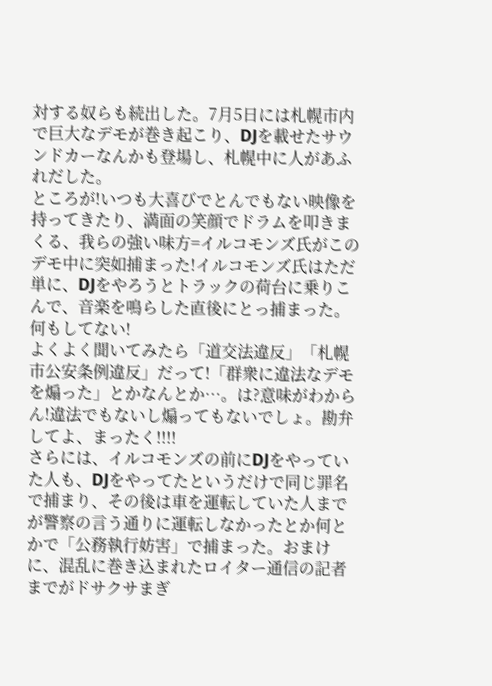対する奴らも続出した。7月5日には札幌市内で巨大なデモが巻き起こり、DJを載せたサウンドカーなんかも登場し、札幌中に人があふれだした。
ところが!いつも大喜びでとんでもない映像を持ってきたり、満面の笑顔でドラムを叩きまくる、我らの強い味方=イルコモンズ氏がこのデモ中に突如捕まった!イルコモンズ氏はただ単に、DJをやろうとトラックの荷台に乗りこんで、音楽を鳴らした直後にとっ捕まった。何もしてない!
よくよく聞いてみたら「道交法違反」「札幌市公安条例違反」だって!「群衆に違法なデモを煽った」とかなんとか…。は?意味がわからん!違法でもないし煽ってもないでしょ。勘弁してよ、まったく!!!!
さらには、イルコモンズの前にDJをやっていた人も、DJをやってたというだけで同じ罪名で捕まり、その後は車を運転していた人までが警察の言う通りに運転しなかったとか何とかで「公務執行妨害」で捕まった。おまけに、混乱に巻き込まれたロイター通信の記者までがドサクサまぎ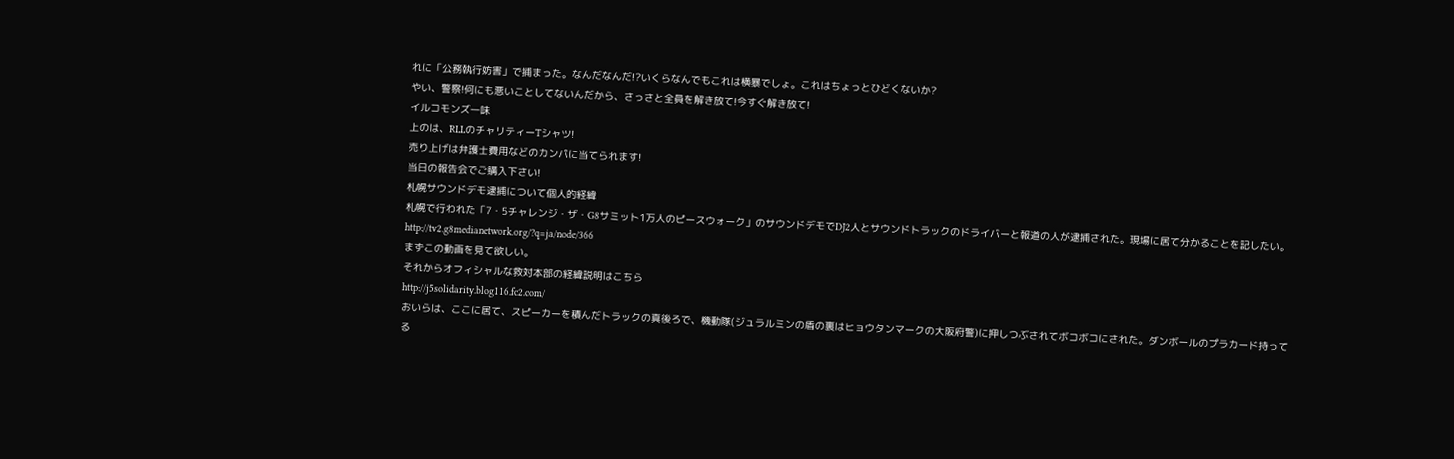れに「公務執行妨害」で捕まった。なんだなんだ!?いくらなんでもこれは横暴でしょ。これはちょっとひどくないか?
やい、警察!何にも悪いことしてないんだから、さっさと全員を解き放て!今すぐ解き放て!
イルコモンズ一味
上のは、RLLのチャリティーTシャツ!
売り上げは弁護士費用などのカンパに当てられます!
当日の報告会でご購入下さい!
札幌サウンドデモ逮捕について個人的経緯
札幌で行われた「7・5チャレンジ・ザ・G8サミット1万人のピースウォーク」のサウンドデモでDJ2人とサウンドトラックのドライバーと報道の人が逮捕された。現場に居て分かることを記したい。
http://tv2.g8medianetwork.org/?q=ja/node/366
まずこの動画を見て欲しい。
それからオフィシャルな救対本部の経緯説明はこちら
http://j5solidarity.blog116.fc2.com/
おいらは、ここに居て、スピーカーを積んだトラックの真後ろで、機動隊(ジュラルミンの盾の裏はヒョウタンマークの大阪府警)に押しつぶされてボコボコにされた。ダンボールのプラカード持ってる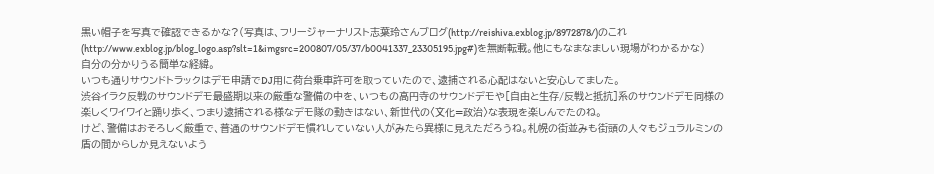黒い帽子を写真で確認できるかな?(写真は、フリージャーナリスト志葉玲さんブログ(http://reishiva.exblog.jp/8972878/)のこれ
(http://www.exblog.jp/blog_logo.asp?slt=1&imgsrc=200807/05/37/b0041337_23305195.jpg#)を無断転載。他にもなまなましい現場がわかるかな)
自分の分かりうる簡単な経緯。
いつも通りサウンドトラックはデモ申請でDJ用に荷台乗車許可を取っていたので、逮捕される心配はないと安心してました。
渋谷イラク反戦のサウンドデモ最盛期以来の厳重な警備の中を、いつもの高円寺のサウンドデモや[自由と生存/反戦と抵抗]系のサウンドデモ同様の楽しくワイワイと踊り歩く、つまり逮捕される様なデモ隊の動きはない、新世代の〈文化=政治〉な表現を楽しんでたのね。
けど、警備はおそろしく厳重で、普通のサウンドデモ慣れしていない人がみたら異様に見えただろうね。札幌の街並みも街頭の人々もジュラルミンの盾の間からしか見えないよう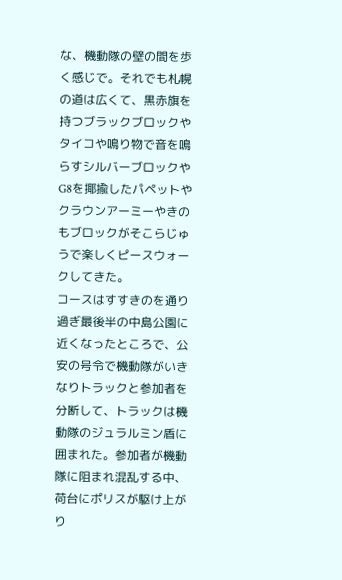な、機動隊の壁の間を歩く感じで。それでも札幌の道は広くて、黒赤旗を持つブラックブロックやタイコや鳴り物で音を鳴らすシルバーブロックやG8を揶揄したパペットやクラウンアーミーやきのもブロックがそこらじゅうで楽しくピースウォークしてきた。
コースはすすきのを通り過ぎ最後半の中島公園に近くなったところで、公安の号令で機動隊がいきなりトラックと参加者を分断して、トラックは機動隊のジュラルミン盾に囲まれた。参加者が機動隊に阻まれ混乱する中、荷台にポリスが駆け上がり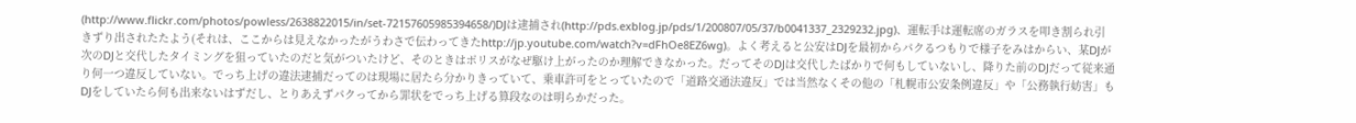(http://www.flickr.com/photos/powless/2638822015/in/set-72157605985394658/)DJは逮捕され(http://pds.exblog.jp/pds/1/200807/05/37/b0041337_2329232.jpg)、運転手は運転席のガラスを叩き割られ引きずり出されたたよう(それは、ここからは見えなかったがうわさで伝わってきたhttp://jp.youtube.com/watch?v=dFhOe8EZ6wg)。よく考えると公安はDJを最初からパクるつもりで様子をみはからい、某DJが次のDJと交代したタイミングを狙っていたのだと気がついたけど、そのときはポリスがなぜ駆け上がったのか理解できなかった。だってそのDJは交代したばかりで何もしていないし、降りた前のDJだって従来通り何一つ違反していない。でっち上げの違法逮捕だってのは現場に居たら分かりきっていて、乗車許可をとっていたので「道路交通法違反」では当然なくその他の「札幌市公安条例違反」や「公務執行妨害」もDJをしていたら何も出来ないはずだし、とりあえずパクってから罪状をでっち上げる算段なのは明らかだった。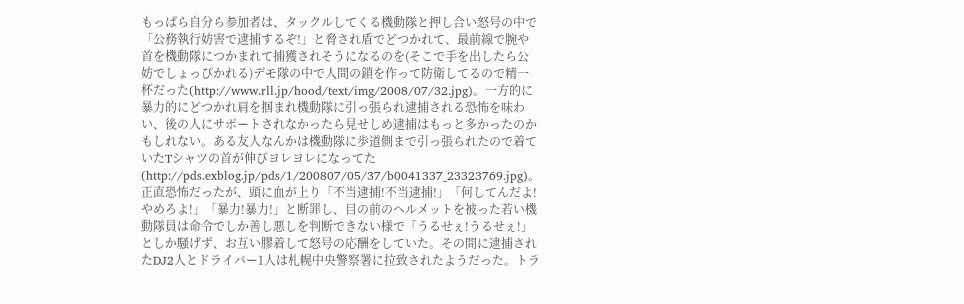もっぱら自分ら参加者は、タックルしてくる機動隊と押し合い怒号の中で「公務執行妨害で逮捕するぞ!」と脅され盾でどつかれて、最前線で腕や首を機動隊につかまれて捕獲されそうになるのを(そこで手を出したら公妨でしょっぴかれる)デモ隊の中で人間の鎖を作って防衛してるので精一杯だった(http://www.rll.jp/hood/text/img/2008/07/32.jpg)。一方的に暴力的にどつかれ肩を掴まれ機動隊に引っ張られ逮捕される恐怖を味わい、後の人にサポートされなかったら見せしめ逮捕はもっと多かったのかもしれない。ある友人なんかは機動隊に歩道側まで引っ張られたので着ていたTシャツの首が伸びヨレヨレになってた(http://pds.exblog.jp/pds/1/200807/05/37/b0041337_23323769.jpg)。正直恐怖だったが、頭に血が上り「不当逮捕!不当逮捕!」「何してんだよ!やめろよ!」「暴力!暴力!」と断罪し、目の前のヘルメットを被った若い機動隊員は命令でしか善し悪しを判断できない様で「うるせぇ!うるせぇ!」としか騒げず、お互い膠着して怒号の応酬をしていた。その間に逮捕されたDJ2人とドライバー1人は札幌中央警察署に拉致されたようだった。トラ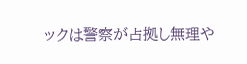ックは警察が占拠し無理や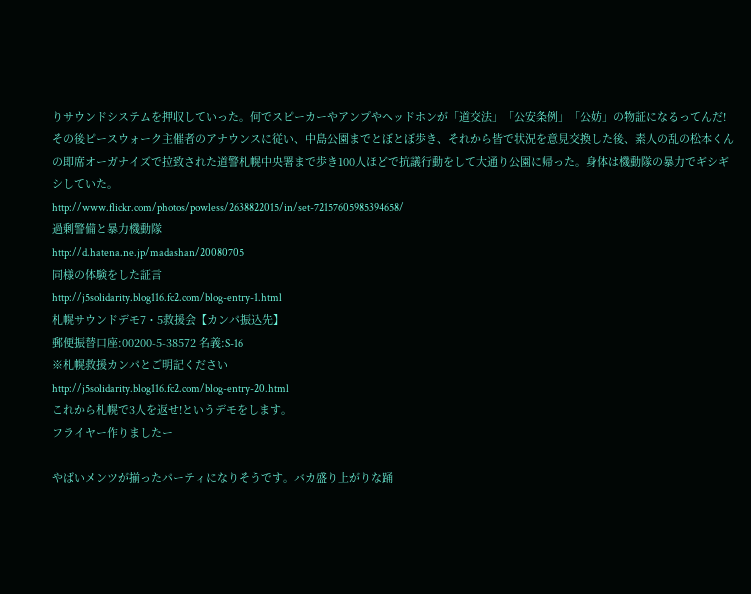りサウンドシステムを押収していった。何でスピーカーやアンプやヘッドホンが「道交法」「公安条例」「公妨」の物証になるってんだ!
その後ピースウォーク主催者のアナウンスに従い、中島公園までとぼとぼ歩き、それから皆で状況を意見交換した後、素人の乱の松本くんの即席オーガナイズで拉致された道警札幌中央署まで歩き100人ほどで抗議行動をして大通り公園に帰った。身体は機動隊の暴力でギシギシしていた。
http://www.flickr.com/photos/powless/2638822015/in/set-72157605985394658/
過剰警備と暴力機動隊
http://d.hatena.ne.jp/madashan/20080705
同様の体験をした証言
http://j5solidarity.blog116.fc2.com/blog-entry-1.html
札幌サウンドデモ7・5救援会【カンパ振込先】
郵便振替口座:00200-5-38572 名義:S-16
※札幌救援カンパとご明記ください
http://j5solidarity.blog116.fc2.com/blog-entry-20.html
これから札幌で3人を返せ!というデモをします。
フライヤー作りましたー

やばいメンツが揃ったパーティになりそうです。バカ盛り上がりな踊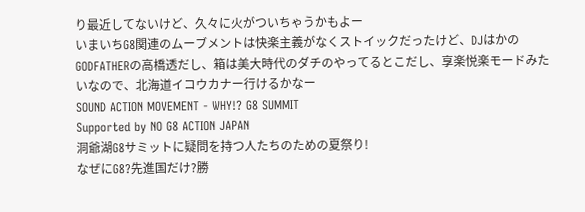り最近してないけど、久々に火がついちゃうかもよー
いまいちG8関連のムーブメントは快楽主義がなくストイックだったけど、DJはかのGODFATHERの高橋透だし、箱は美大時代のダチのやってるとこだし、享楽悦楽モードみたいなので、北海道イコウカナー行けるかなー
SOUND ACTION MOVEMENT - WHY!? G8 SUMMIT
Supported by NO G8 ACTION JAPAN
洞爺湖G8サミットに疑問を持つ人たちのための夏祭り!
なぜにG8?先進国だけ?勝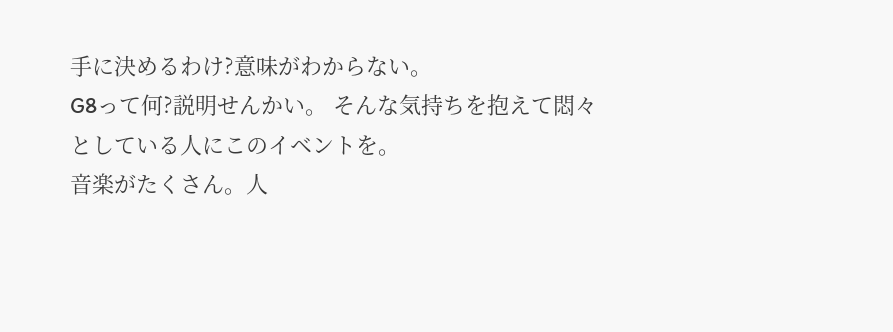手に決めるわけ?意味がわからない。
G8って何?説明せんかい。 そんな気持ちを抱えて悶々としている人にこのイベントを。
音楽がたくさん。人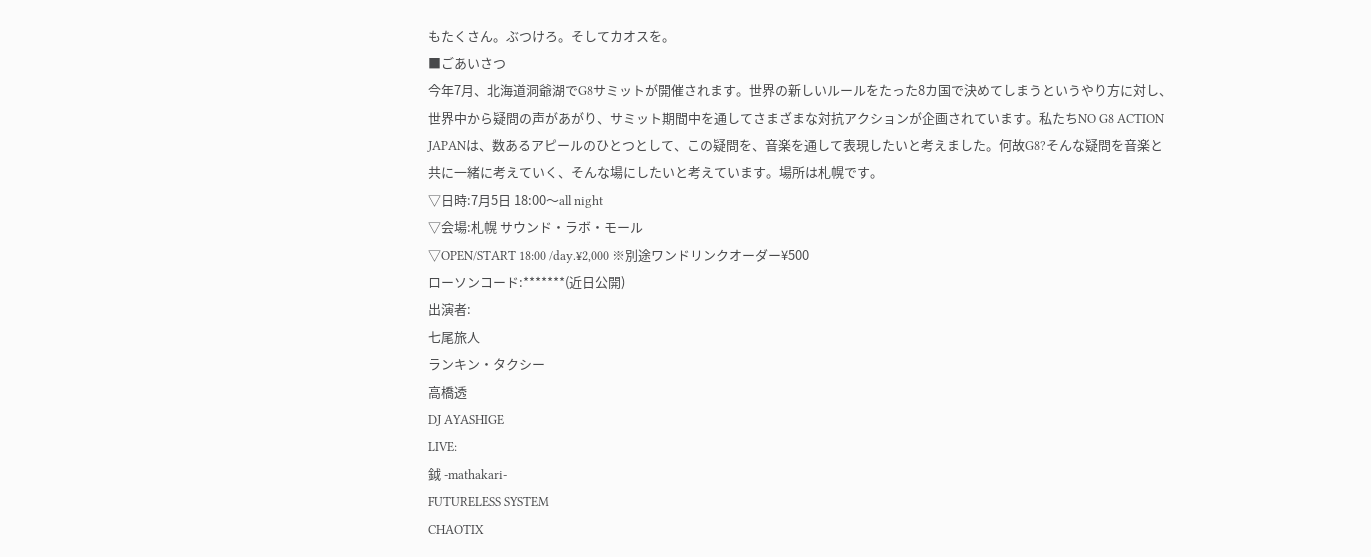もたくさん。ぶつけろ。そしてカオスを。
■ごあいさつ
今年7月、北海道洞爺湖でG8サミットが開催されます。世界の新しいルールをたった8カ国で決めてしまうというやり方に対し、世界中から疑問の声があがり、サミット期間中を通してさまざまな対抗アクションが企画されています。私たちNO G8 ACTION JAPANは、数あるアピールのひとつとして、この疑問を、音楽を通して表現したいと考えました。何故G8?そんな疑問を音楽と共に一緒に考えていく、そんな場にしたいと考えています。場所は札幌です。
▽日時:7月5日 18:00〜all night
▽会場:札幌 サウンド・ラボ・モール
▽OPEN/START 18:00 /day.¥2,000 ※別途ワンドリンクオーダー¥500
ローソンコード:*******(近日公開)
出演者:
七尾旅人
ランキン・タクシー
高橋透
DJ AYASHIGE
LIVE:
鉞 -mathakari-
FUTURELESS SYSTEM
CHAOTIX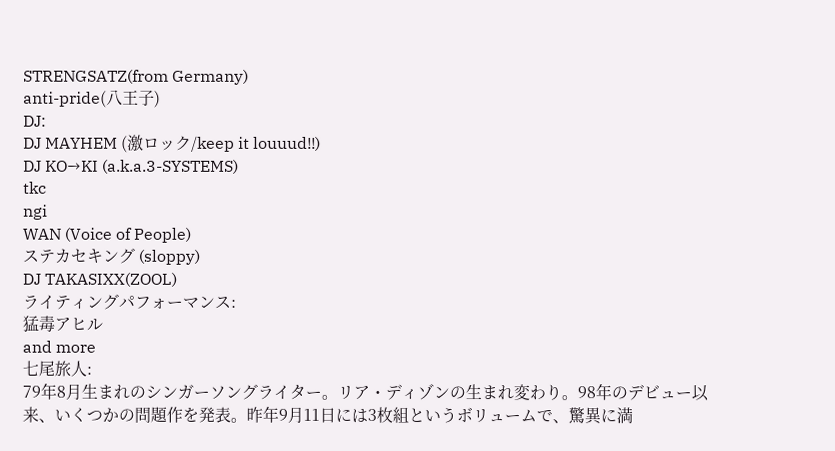STRENGSATZ(from Germany)
anti-pride(八王子)
DJ:
DJ MAYHEM (激ロック/keep it louuud!!)
DJ KO→KI (a.k.a.3-SYSTEMS)
tkc
ngi
WAN (Voice of People)
ステカセキング (sloppy)
DJ TAKASIXX(ZOOL)
ライティングパフォーマンス:
猛毒アヒル
and more
七尾旅人:
79年8月生まれのシンガーソングライター。リア・ディゾンの生まれ変わり。98年のデビュー以来、いくつかの問題作を発表。昨年9月11日には3枚組というボリュームで、驚異に満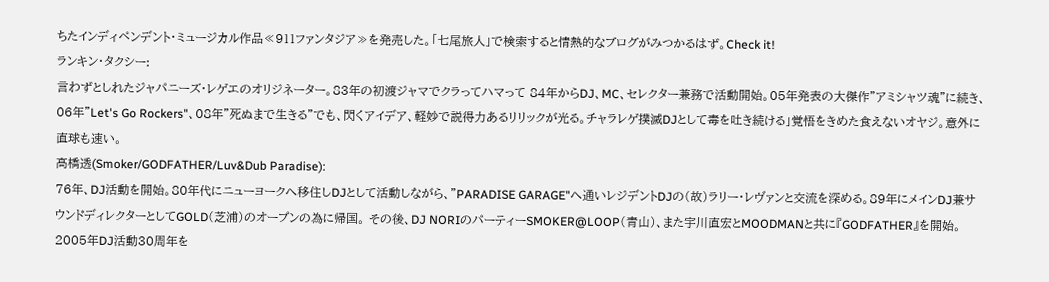ちたインディペンデント・ミュージカル作品≪911ファンタジア≫を発売した。「七尾旅人」で検索すると情熱的なブログがみつかるはず。Check it!
ランキン・タクシー:
言わずとしれたジャパニーズ・レゲエのオリジネーター。83年の初渡ジャマでクラってハマって 84年からDJ、MC、セレクター兼務で活動開始。05年発表の大傑作"アミシャツ魂"に続き、06年"Let's Go Rockers"、08年"死ぬまで生きる"でも、閃くアイデア、軽妙で説得力あるリリックが光る。チャラレゲ撲滅DJとして毒を吐き続ける」覚悟をきめた食えないオヤジ。意外に直球も速い。
高橋透(Smoker/GODFATHER/Luv&Dub Paradise):
76年、DJ活動を開始。80年代にニューヨークへ移住しDJとして活動しながら、"PARADISE GARAGE"へ通いレジデントDJの(故)ラリー・レヴァンと交流を深める。89年にメインDJ兼サウンドディレクターとしてGOLD(芝浦)のオープンの為に帰国。 その後、DJ NORIのパーティーSMOKER@LOOP(青山)、また宇川直宏とMOODMANと共に『GODFATHER』を開始。2005年DJ活動30周年を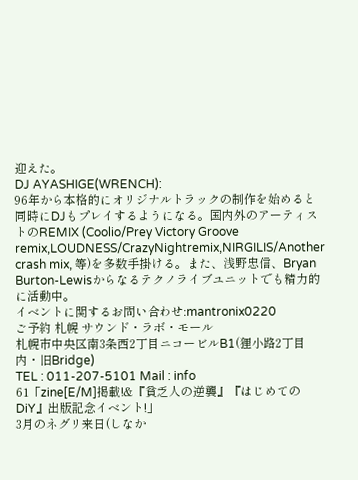迎えた。
DJ AYASHIGE(WRENCH):
96年から本格的にオリジナルトラックの制作を始めると同時にDJもプレイするようになる。国内外のアーティストのREMIX (Coolio/Prey Victory Groove remix,LOUDNESS/CrazyNightremix,NIRGILIS/Another crash mix, 等)を多数手掛ける。また、浅野忠信、Bryan Burton-Lewisからなるテクノライブユニットでも精力的に活動中。
イベントに関するお問い合わせ:mantronix0220
ご予約 札幌 サウンド・ラボ・モール
札幌市中央区南3条西2丁目ニコービルB1(狸小路2丁目内・旧Bridge)
TEL : 011-207-5101 Mail : info
61「zine[E/M]掲載!&『貧乏人の逆襲』『はじめてのDiY』出版記念イベント!」
3月のネグリ来日(しなか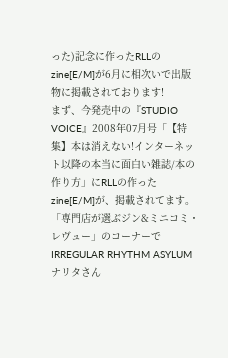った)記念に作ったRLLのzine[E/M]が6月に相次いで出版物に掲載されております!
まず、今発売中の『STUDIO VOICE』2008年07月号「【特集】本は消えない!インターネット以降の本当に面白い雑誌/本の作り方」にRLLの作ったzine[E/M]が、掲載されてます。「専門店が選ぶジン&ミニコミ・レヴュー」のコーナーでIRREGULAR RHYTHM ASYLUMナリタさん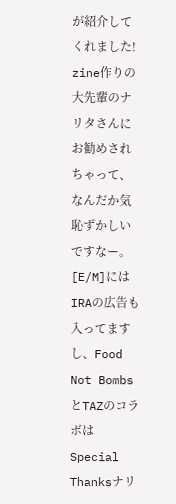が紹介してくれました! zine作りの大先輩のナリタさんにお勧めされちゃって、なんだか気恥ずかしいですなー。[E/M]にはIRAの広告も入ってますし、Food Not BombsとTAZのコラボはSpecial Thanksナリ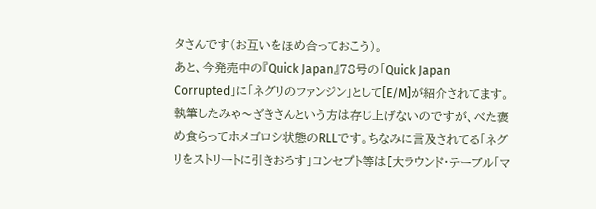タさんです(お互いをほめ合っておこう)。
あと、今発売中の『Quick Japan』78号の「Quick Japan Corrupted」に「ネグリのファンジン」として[E/M]が紹介されてます。執筆したみゃ〜ざきさんという方は存じ上げないのですが、べた褒め食らってホメゴロシ状態のRLLです。ちなみに言及されてる「ネグリをストリートに引きおろす」コンセプト等は[大ラウンド・テーブル「マ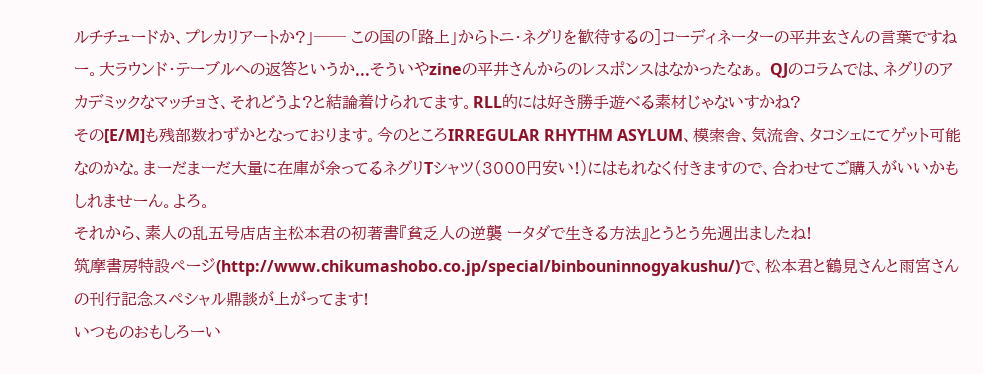ルチチュードか、プレカリアートか?」── この国の「路上」からトニ・ネグリを歓待するの]コーディネーターの平井玄さんの言葉ですねー。大ラウンド・テーブルへの返答というか...そういやzineの平井さんからのレスポンスはなかったなぁ。 QJのコラムでは、ネグリのアカデミックなマッチョさ、それどうよ?と結論着けられてます。RLL的には好き勝手遊べる素材じゃないすかね?
その[E/M]も残部数わずかとなっております。今のところIRREGULAR RHYTHM ASYLUM、模索舎、気流舎、タコシェにてゲット可能なのかな。まーだまーだ大量に在庫が余ってるネグリTシャツ(3000円安い!)にはもれなく付きますので、合わせてご購入がいいかもしれませーん。よろ。
それから、素人の乱五号店店主松本君の初著書『貧乏人の逆襲 ータダで生きる方法』とうとう先週出ましたね!
筑摩書房特設ページ(http://www.chikumashobo.co.jp/special/binbouninnogyakushu/)で、松本君と鶴見さんと雨宮さんの刊行記念スペシャル鼎談が上がってます!
いつものおもしろーい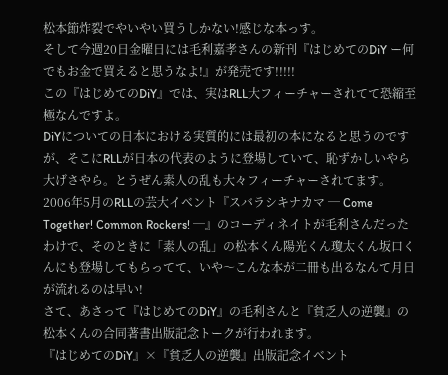松本節炸裂でやいやい買うしかない!感じな本っす。
そして今週20日金曜日には毛利嘉孝さんの新刊『はじめてのDiY ー何でもお金で買えると思うなよ!』が発売です!!!!!
この『はじめてのDiY』では、実はRLL大フィーチャーされてて恐縮至極なんですよ。
DiYについての日本における実質的には最初の本になると思うのですが、そこにRLLが日本の代表のように登場していて、恥ずかしいやら大げさやら。とうぜん素人の乱も大々フィーチャーされてます。
2006年5月のRLLの芸大イベント『スバラシキナカマ ─ Come Together! Common Rockers! ─』のコーディネイトが毛利さんだったわけで、そのときに「素人の乱」の松本くん陽光くん瓊太くん坂口くんにも登場してもらってて、いや〜こんな本が二冊も出るなんて月日が流れるのは早い!
さて、あさって『はじめてのDiY』の毛利さんと『貧乏人の逆襲』の松本くんの合同著書出版記念トークが行われます。
『はじめてのDiY』×『貧乏人の逆襲』出版記念イベント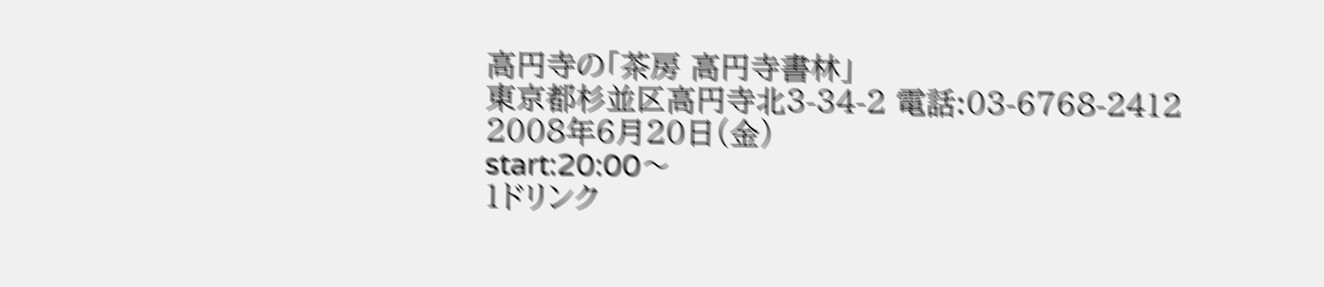高円寺の「茶房 高円寺書林」
東京都杉並区高円寺北3-34-2 電話:03-6768-2412
2008年6月20日(金)
start:20:00〜
1ドリンク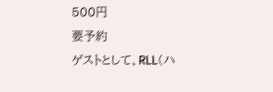500円
要予約
ゲストとして、RLL(ハ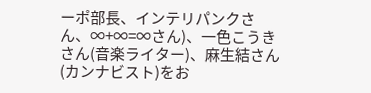ーポ部長、インテリパンクさん、∞+∞=∞さん)、一色こうきさん(音楽ライター)、麻生結さん(カンナビスト)をお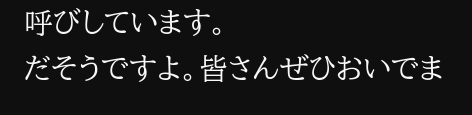呼びしています。
だそうですよ。皆さんぜひおいでま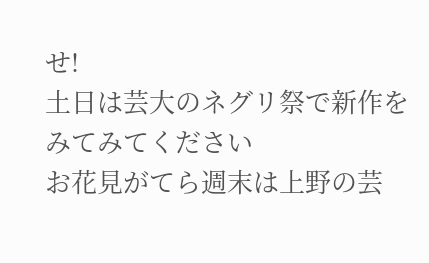せ!
土日は芸大のネグリ祭で新作をみてみてください
お花見がてら週末は上野の芸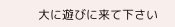大に遊びに来て下さい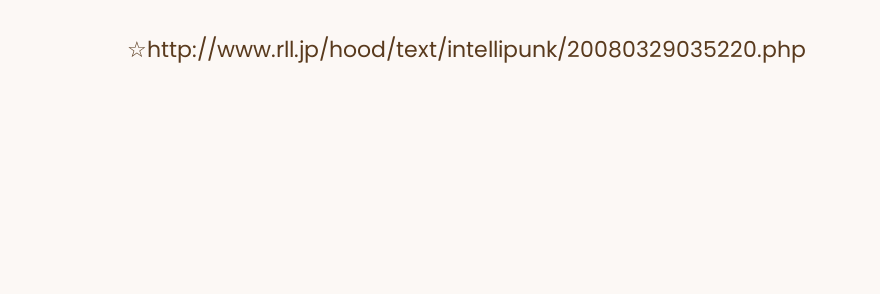☆http://www.rll.jp/hood/text/intellipunk/20080329035220.php